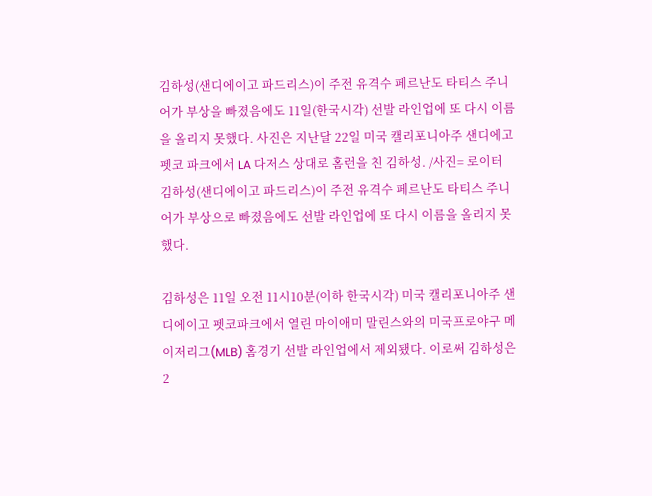김하성(샌디에이고 파드리스)이 주전 유격수 페르난도 타티스 주니어가 부상을 빠졌음에도 11일(한국시각) 선발 라인업에 또 다시 이름을 올리지 못했다. 사진은 지난달 22일 미국 캘리포니아주 샌디에고 펫코 파크에서 LA 다저스 상대로 홈런을 친 김하성. /사진= 로이터
김하성(샌디에이고 파드리스)이 주전 유격수 페르난도 타티스 주니어가 부상으로 빠졌음에도 선발 라인업에 또 다시 이름을 올리지 못했다.

김하성은 11일 오전 11시10분(이하 한국시각) 미국 캘리포니아주 샌디에이고 펫코파크에서 열린 마이애미 말린스와의 미국프로야구 메이저리그(MLB) 홈경기 선발 라인업에서 제외됐다. 이로써 김하성은 2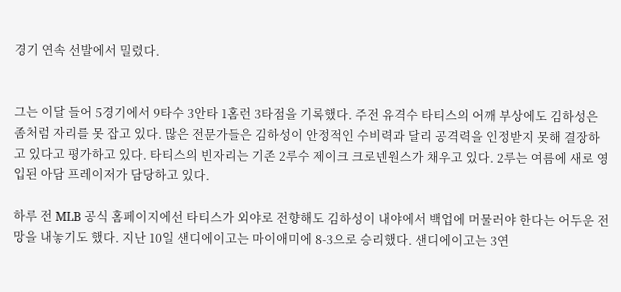경기 연속 선발에서 밀렸다.


그는 이달 들어 5경기에서 9타수 3안타 1홈런 3타점을 기록했다. 주전 유격수 타티스의 어깨 부상에도 김하성은 좀처럼 자리를 못 잡고 있다. 많은 전문가들은 김하성이 안정적인 수비력과 달리 공격력을 인정받지 못해 결장하고 있다고 평가하고 있다. 타티스의 빈자리는 기존 2루수 제이크 크로넨원스가 채우고 있다. 2루는 여름에 새로 영입된 아담 프레이저가 담당하고 있다.

하루 전 MLB 공식 홈페이지에선 타티스가 외야로 전향해도 김하성이 내야에서 백업에 머물러야 한다는 어두운 전망을 내놓기도 했다. 지난 10일 샌디에이고는 마이애미에 8-3으로 승리했다. 샌디에이고는 3연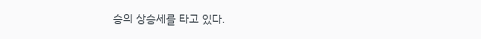승의 상승세를 타고 있다.